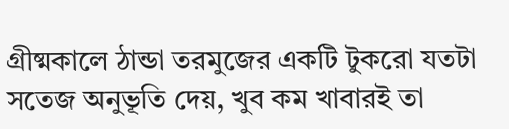গ্রীষ্মকালে ঠান্ডা তরমুজের একটি টুকরো যতটা সতেজ অনুভূতি দেয়, খুব কম খাবারই তা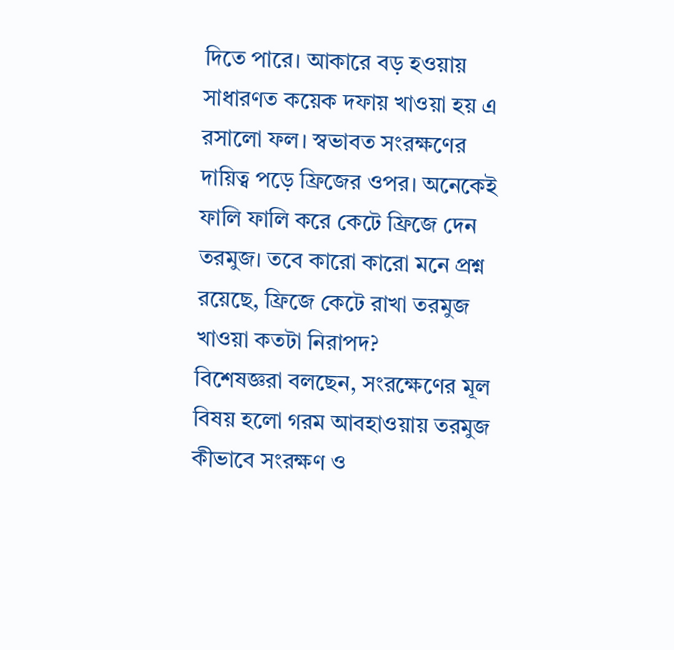দিতে পারে। আকারে বড় হওয়ায় সাধারণত কয়েক দফায় খাওয়া হয় এ রসালো ফল। স্বভাবত সংরক্ষণের দায়িত্ব পড়ে ফ্রিজের ওপর। অনেকেই ফালি ফালি করে কেটে ফ্রিজে দেন তরমুজ। তবে কারো কারো মনে প্রশ্ন রয়েছে, ফ্রিজে কেটে রাখা তরমুজ খাওয়া কতটা নিরাপদ?
বিশেষজ্ঞরা বলছেন, সংরক্ষেণের মূল বিষয় হলো গরম আবহাওয়ায় তরমুজ কীভাবে সংরক্ষণ ও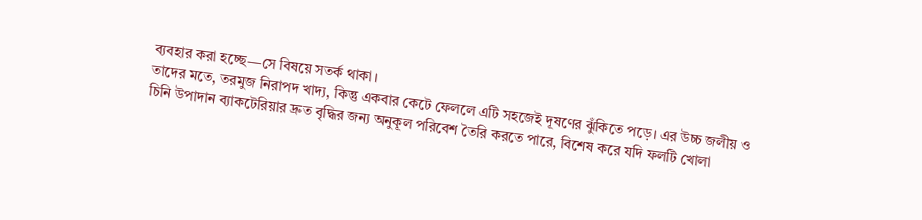ব্যবহার করা হচ্ছে—সে বিষয়ে সতর্ক থাকা।
তাদের মতে, তরমুজ নিরাপদ খাদ্য, কিন্তু একবার কেটে ফেললে এটি সহজেই দূষণের ঝুঁকিতে পড়ে। এর উচ্চ জলীয় ও চিনি উপাদান ব্যাকটেরিয়ার দ্রুত বৃদ্ধির জন্য অনুকূল পরিবেশ তৈরি করতে পারে, বিশেষ করে যদি ফলটি খোলা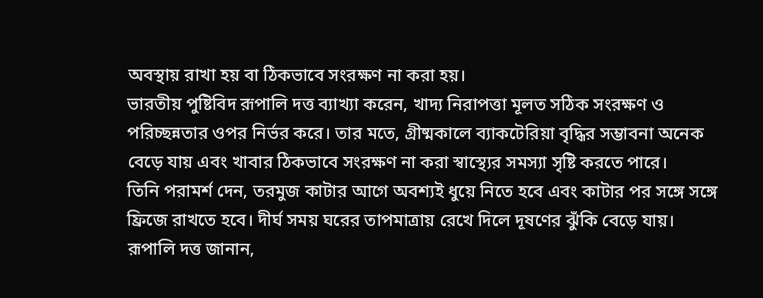অবস্থায় রাখা হয় বা ঠিকভাবে সংরক্ষণ না করা হয়।
ভারতীয় পুষ্টিবিদ রূপালি দত্ত ব্যাখ্যা করেন, খাদ্য নিরাপত্তা মূলত সঠিক সংরক্ষণ ও পরিচ্ছন্নতার ওপর নির্ভর করে। তার মতে, গ্রীষ্মকালে ব্যাকটেরিয়া বৃদ্ধির সম্ভাবনা অনেক বেড়ে যায় এবং খাবার ঠিকভাবে সংরক্ষণ না করা স্বাস্থ্যের সমস্যা সৃষ্টি করতে পারে।
তিনি পরামর্শ দেন, তরমুজ কাটার আগে অবশ্যই ধুয়ে নিতে হবে এবং কাটার পর সঙ্গে সঙ্গে ফ্রিজে রাখতে হবে। দীর্ঘ সময় ঘরের তাপমাত্রায় রেখে দিলে দূষণের ঝুঁকি বেড়ে যায়।
রূপালি দত্ত জানান,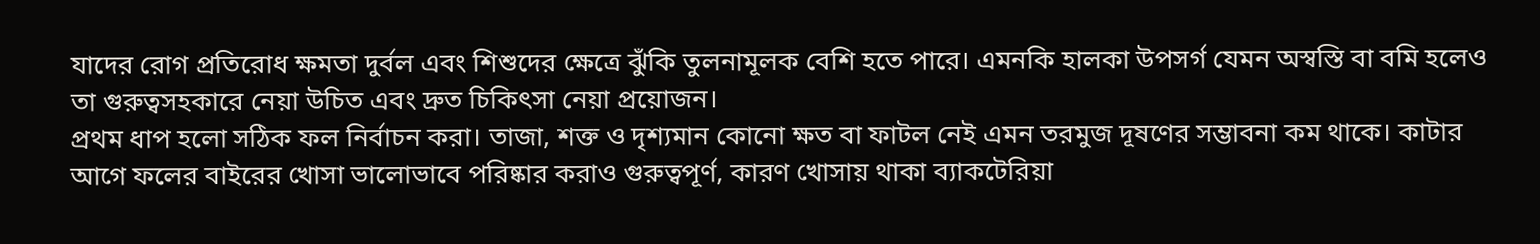যাদের রোগ প্রতিরোধ ক্ষমতা দুর্বল এবং শিশুদের ক্ষেত্রে ঝুঁকি তুলনামূলক বেশি হতে পারে। এমনকি হালকা উপসর্গ যেমন অস্বস্তি বা বমি হলেও তা গুরুত্বসহকারে নেয়া উচিত এবং দ্রুত চিকিৎসা নেয়া প্রয়োজন।
প্রথম ধাপ হলো সঠিক ফল নির্বাচন করা। তাজা, শক্ত ও দৃশ্যমান কোনো ক্ষত বা ফাটল নেই এমন তরমুজ দূষণের সম্ভাবনা কম থাকে। কাটার আগে ফলের বাইরের খোসা ভালোভাবে পরিষ্কার করাও গুরুত্বপূর্ণ, কারণ খোসায় থাকা ব্যাকটেরিয়া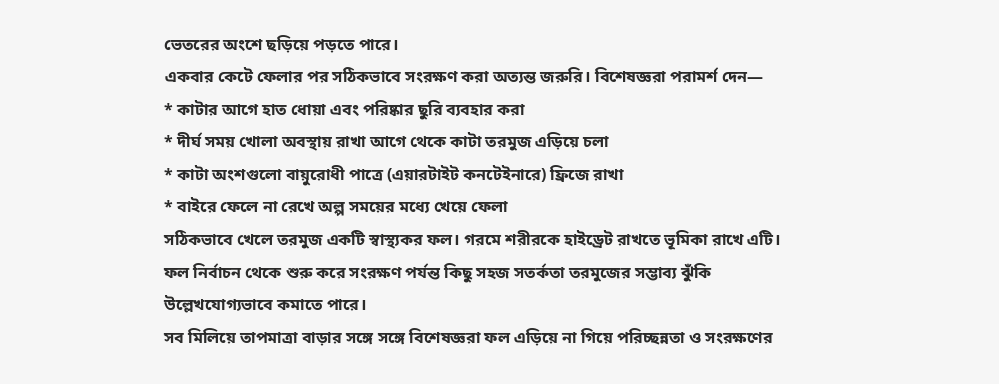ভেতরের অংশে ছড়িয়ে পড়তে পারে।
একবার কেটে ফেলার পর সঠিকভাবে সংরক্ষণ করা অত্যন্ত জরুরি। বিশেষজ্ঞরা পরামর্শ দেন—
* কাটার আগে হাত ধোয়া এবং পরিষ্কার ছুরি ব্যবহার করা
* দীর্ঘ সময় খোলা অবস্থায় রাখা আগে থেকে কাটা তরমুজ এড়িয়ে চলা
* কাটা অংশগুলো বায়ুরোধী পাত্রে (এয়ারটাইট কনটেইনারে) ফ্রিজে রাখা
* বাইরে ফেলে না রেখে অল্প সময়ের মধ্যে খেয়ে ফেলা
সঠিকভাবে খেলে তরমুজ একটি স্বাস্থ্যকর ফল। গরমে শরীরকে হাইড্রেট রাখতে ভূমিকা রাখে এটি। ফল নির্বাচন থেকে শুরু করে সংরক্ষণ পর্যন্ত কিছু সহজ সতর্কতা তরমুজের সম্ভাব্য ঝুঁকি উল্লেখযোগ্যভাবে কমাতে পারে।
সব মিলিয়ে তাপমাত্রা বাড়ার সঙ্গে সঙ্গে বিশেষজ্ঞরা ফল এড়িয়ে না গিয়ে পরিচ্ছন্নতা ও সংরক্ষণের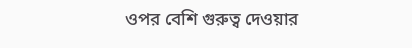ওপর বেশি গুরুত্ব দেওয়ার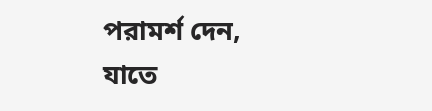পরামর্শ দেন, যাতে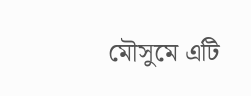মৌসুমে এটি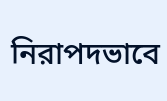নিরাপদভাবে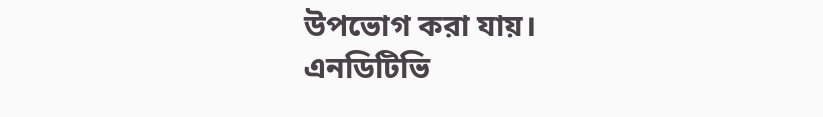উপভোগ করা যায়।
এনডিটিভি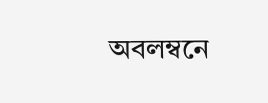অবলম্বনে